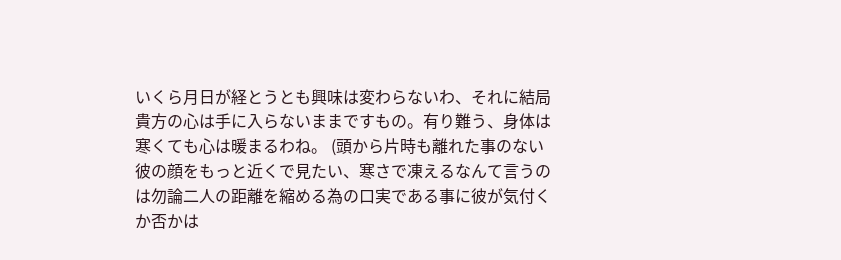いくら月日が経とうとも興味は変わらないわ、それに結局貴方の心は手に入らないままですもの。有り難う、身体は寒くても心は暖まるわね。 (頭から片時も離れた事のない彼の顔をもっと近くで見たい、寒さで凍えるなんて言うのは勿論二人の距離を縮める為の口実である事に彼が気付くか否かは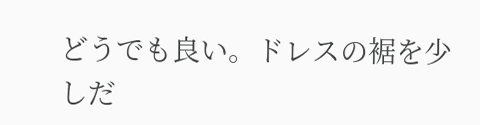どうでも良い。ドレスの裾を少しだ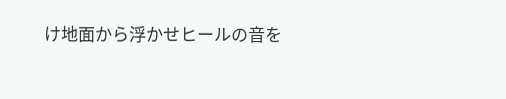け地面から浮かせヒールの音を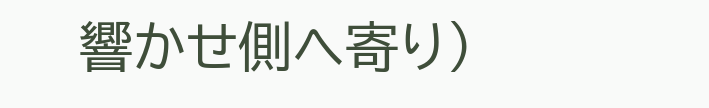響かせ側へ寄り)